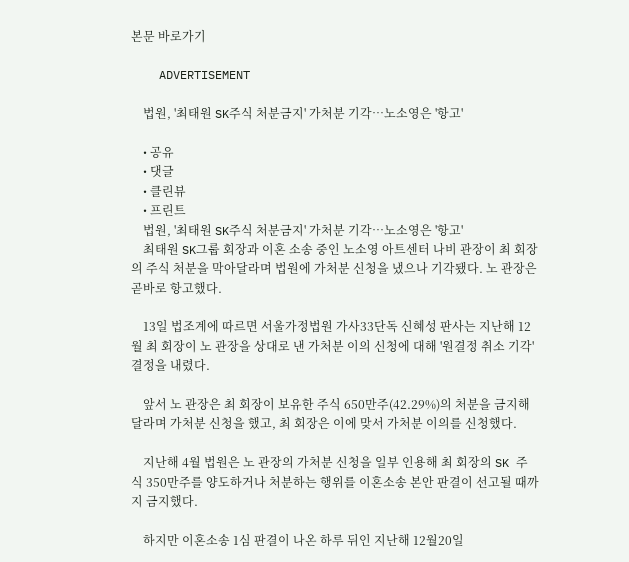본문 바로가기

    ADVERTISEMENT

    법원, '최태원 SK주식 처분금지' 가처분 기각…노소영은 '항고'

    • 공유
    • 댓글
    • 클린뷰
    • 프린트
    법원, '최태원 SK주식 처분금지' 가처분 기각…노소영은 '항고'
    최태원 SK그룹 회장과 이혼 소송 중인 노소영 아트센터 나비 관장이 최 회장의 주식 처분을 막아달라며 법원에 가처분 신청을 냈으나 기각됐다. 노 관장은 곧바로 항고했다.

    13일 법조계에 따르면 서울가정법원 가사33단독 신혜성 판사는 지난해 12월 최 회장이 노 관장을 상대로 낸 가처분 이의 신청에 대해 '원결정 취소 기각' 결정을 내렸다.

    앞서 노 관장은 최 회장이 보유한 주식 650만주(42.29%)의 처분을 금지해달라며 가처분 신청을 했고, 최 회장은 이에 맞서 가처분 이의를 신청했다.

    지난해 4월 법원은 노 관장의 가처분 신청을 일부 인용해 최 회장의 SK 주식 350만주를 양도하거나 처분하는 행위를 이혼소송 본안 판결이 선고될 때까지 금지했다.

    하지만 이혼소송 1심 판결이 나온 하루 뒤인 지난해 12월20일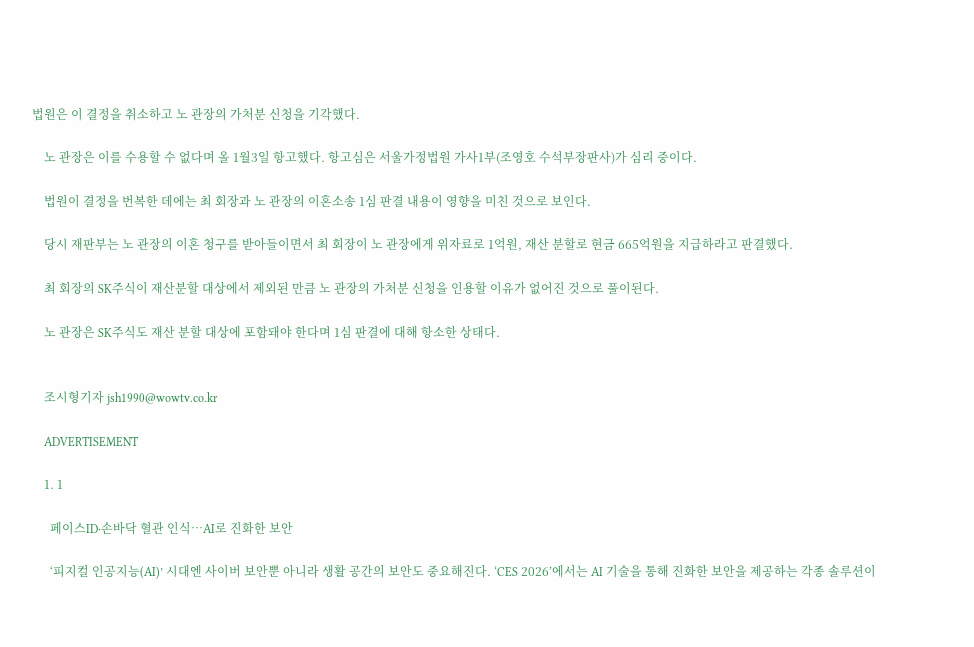법원은 이 결정을 취소하고 노 관장의 가처분 신청을 기각했다.

    노 관장은 이를 수용할 수 없다며 올 1월3일 항고했다. 항고심은 서울가정법원 가사1부(조영호 수석부장판사)가 심리 중이다.

    법원이 결정을 번복한 데에는 최 회장과 노 관장의 이혼소송 1심 판결 내용이 영향을 미친 것으로 보인다.

    당시 재판부는 노 관장의 이혼 청구를 받아들이면서 최 회장이 노 관장에게 위자료로 1억원, 재산 분할로 현금 665억원을 지급하라고 판결했다.

    최 회장의 SK주식이 재산분할 대상에서 제외된 만큼 노 관장의 가처분 신청을 인용할 이유가 없어진 것으로 풀이된다.

    노 관장은 SK주식도 재산 분할 대상에 포함돼야 한다며 1심 판결에 대해 항소한 상태다.


    조시형기자 jsh1990@wowtv.co.kr

    ADVERTISEMENT

    1. 1

      페이스ID·손바닥 혈관 인식…AI로 진화한 보안

      ‘피지컬 인공지능(AI)’ 시대엔 사이버 보안뿐 아니라 생활 공간의 보안도 중요해진다. ‘CES 2026’에서는 AI 기술을 통해 진화한 보안을 제공하는 각종 솔루션이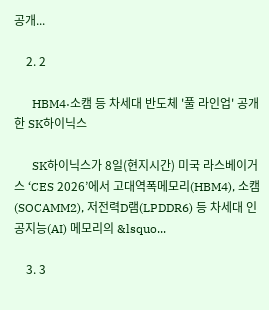공개...

    2. 2

      HBM4·소캠 등 차세대 반도체 '풀 라인업' 공개한 SK하이닉스

      SK하이닉스가 8일(현지시간) 미국 라스베이거스 ‘CES 2026’에서 고대역폭메모리(HBM4), 소캠(SOCAMM2), 저전력D램(LPDDR6) 등 차세대 인공지능(AI) 메모리의 &lsquo...

    3. 3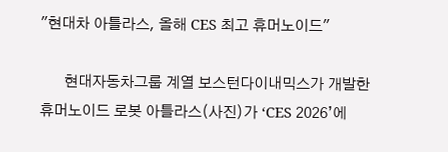"현대차 아틀라스, 올해 CES 최고 휴머노이드"

      현대자동차그룹 계열 보스턴다이내믹스가 개발한 휴머노이드 로봇 아틀라스(사진)가 ‘CES 2026’에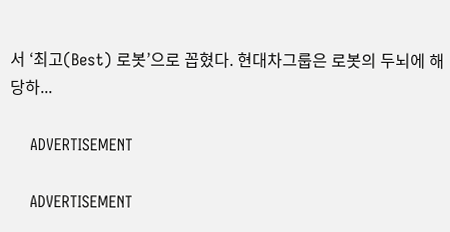서 ‘최고(Best) 로봇’으로 꼽혔다. 현대차그룹은 로봇의 두뇌에 해당하...

    ADVERTISEMENT

    ADVERTISEMENT